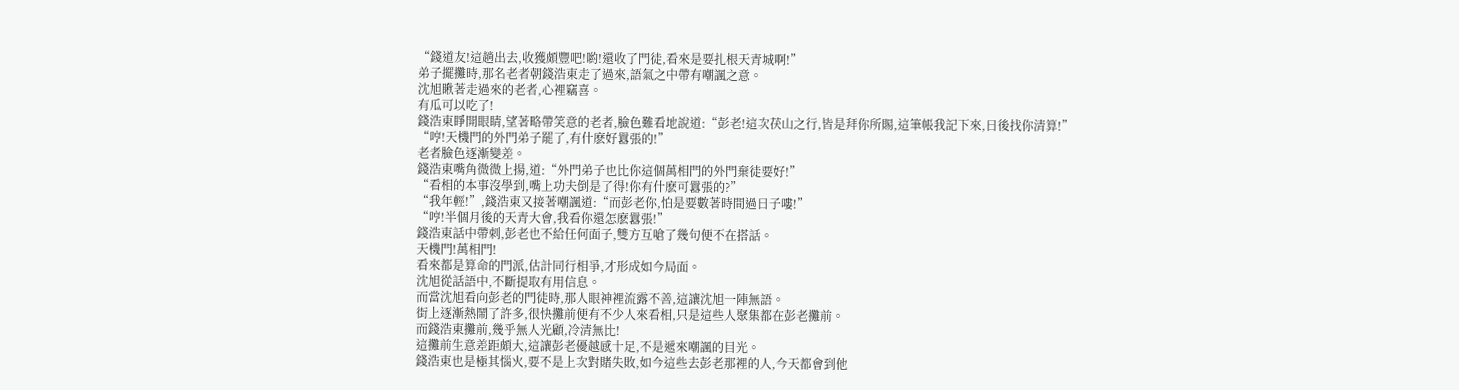“錢道友!這趟出去,收獲頗豐吧!喲!還收了門徒,看來是要扎根天青城啊!”
弟子擺攤時,那名老者朝錢浩東走了過來,語氣之中帶有嘲諷之意。
沈旭瞅著走過來的老者,心裡竊喜。
有瓜可以吃了!
錢浩東睜開眼睛,望著略帶笑意的老者,臉色難看地說道:“彭老!這次茯山之行,皆是拜你所賜,這筆帳我記下來,日後找你清算!”
“哼!天機門的外門弟子罷了,有什麽好囂張的!”
老者臉色逐漸變差。
錢浩東嘴角微微上揚,道:“外門弟子也比你這個萬相門的外門棄徒要好!”
“看相的本事沒學到,嘴上功夫倒是了得!你有什麽可囂張的?”
“我年輕!”,錢浩東又接著嘲諷道:“而彭老你,怕是要數著時間過日子嘍!”
“哼!半個月後的天青大會,我看你還怎麽囂張!”
錢浩東話中帶刺,彭老也不給任何面子,雙方互嗆了幾句便不在搭話。
天機門!萬相門!
看來都是算命的門派,估計同行相爭,才形成如今局面。
沈旭從話語中,不斷提取有用信息。
而當沈旭看向彭老的門徒時,那人眼神裡流露不善,這讓沈旭一陣無語。
街上逐漸熱鬧了許多,很快攤前便有不少人來看相,只是這些人聚集都在彭老攤前。
而錢浩東攤前,幾乎無人光顧,冷清無比!
這攤前生意差距頗大,這讓彭老優越感十足,不是遞來嘲諷的目光。
錢浩東也是極其惱火,要不是上次對賭失敗,如今這些去彭老那裡的人,今天都會到他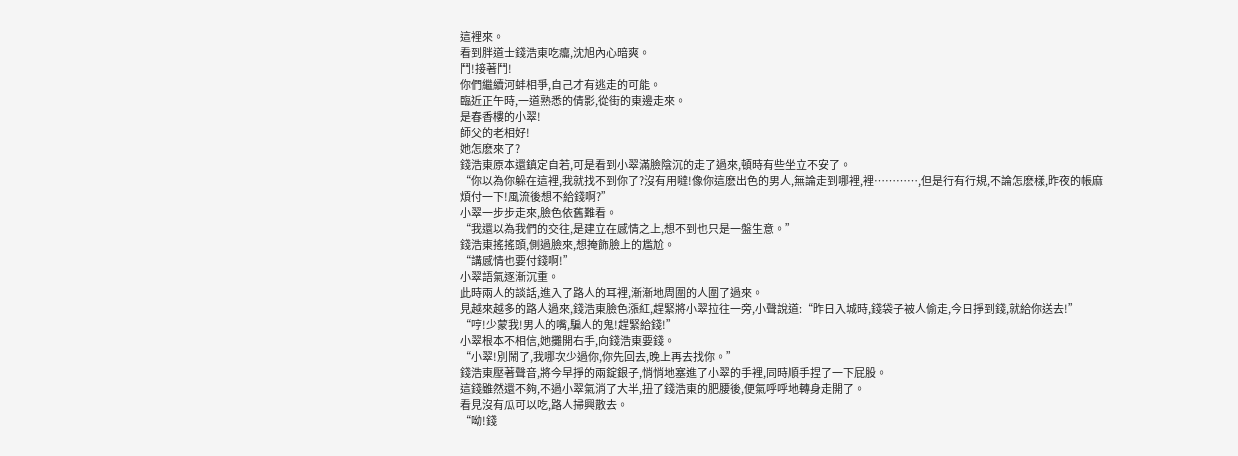這裡來。
看到胖道士錢浩東吃癟,沈旭內心暗爽。
鬥!接著鬥!
你們繼續河蚌相爭,自己才有逃走的可能。
臨近正午時,一道熟悉的倩影,從街的東邊走來。
是春香樓的小翠!
師父的老相好!
她怎麽來了?
錢浩東原本還鎮定自若,可是看到小翠滿臉陰沉的走了過來,頓時有些坐立不安了。
“你以為你躲在這裡,我就找不到你了?沒有用噠!像你這麽出色的男人,無論走到哪裡,裡…………,但是行有行規,不論怎麽樣,昨夜的帳麻煩付一下!風流後想不給錢啊?”
小翠一步步走來,臉色依舊難看。
“我還以為我們的交往,是建立在感情之上,想不到也只是一盤生意。”
錢浩東搖搖頭,側過臉來,想掩飾臉上的尷尬。
“講感情也要付錢啊!”
小翠語氣逐漸沉重。
此時兩人的談話,進入了路人的耳裡,漸漸地周圍的人圍了過來。
見越來越多的路人過來,錢浩東臉色漲紅,趕緊將小翠拉往一旁,小聲說道:“昨日入城時,錢袋子被人偷走,今日掙到錢,就給你送去!”
“哼!少蒙我!男人的嘴,騙人的鬼!趕緊給錢!”
小翠根本不相信,她攤開右手,向錢浩東要錢。
“小翠!別鬧了,我哪次少過你,你先回去,晚上再去找你。”
錢浩東壓著聲音,將今早掙的兩錠銀子,悄悄地塞進了小翠的手裡,同時順手捏了一下屁股。
這錢雖然還不夠,不過小翠氣消了大半,扭了錢浩東的肥腰後,便氣呼呼地轉身走開了。
看見沒有瓜可以吃,路人掃興散去。
“呦!錢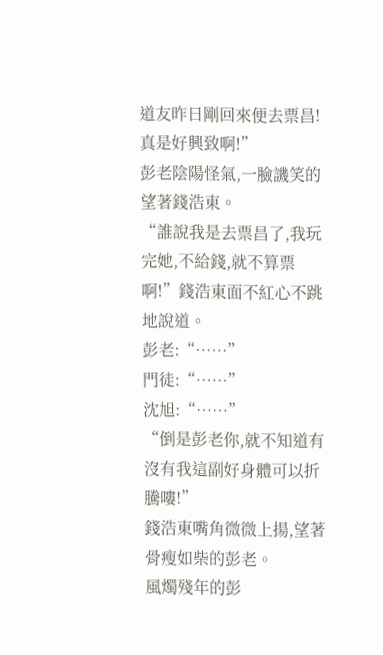道友昨日剛回來便去票昌!真是好興致啊!”
彭老陰陽怪氣,一臉譏笑的望著錢浩東。
“誰說我是去票昌了,我玩完她,不給錢,就不算票啊!”錢浩東面不紅心不跳地說道。
彭老:“……”
門徒:“……”
沈旭:“……”
“倒是彭老你,就不知道有沒有我這副好身體可以折騰嘍!”
錢浩東嘴角微微上揚,望著骨瘦如柴的彭老。
風燭殘年的彭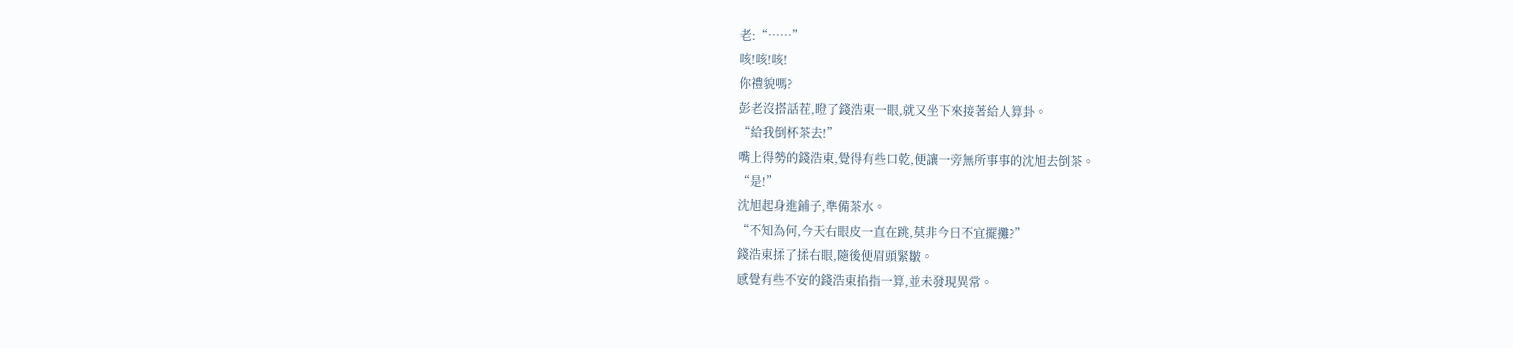老:“……”
咳!咳!咳!
你禮貌嗎?
彭老沒搭話茬,瞪了錢浩東一眼,就又坐下來接著給人算卦。
“給我倒杯茶去!”
嘴上得勢的錢浩東,覺得有些口乾,便讓一旁無所事事的沈旭去倒茶。
“是!”
沈旭起身進鋪子,準備茶水。
“不知為何,今天右眼皮一直在跳,莫非今日不宜擺攤?”
錢浩東揉了揉右眼,隨後便眉頭緊皺。
感覺有些不安的錢浩東掐指一算,並未發現異常。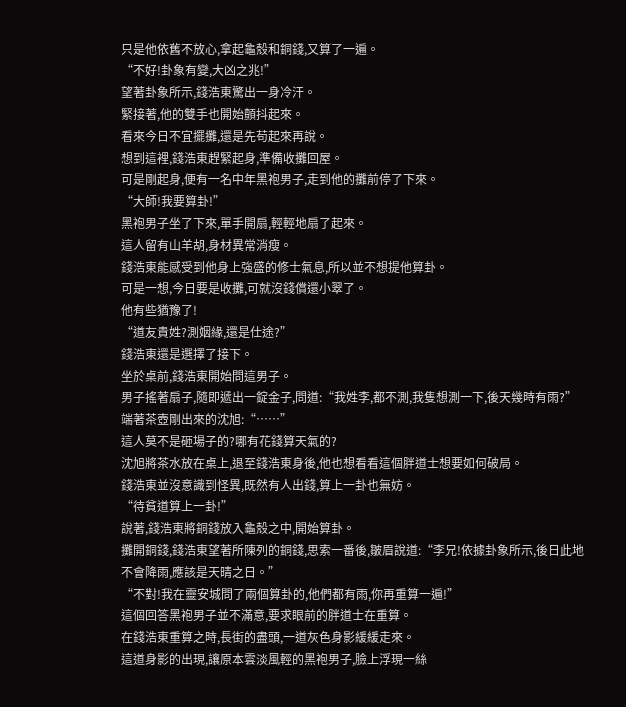只是他依舊不放心,拿起龜殼和銅錢,又算了一遍。
“不好!卦象有變,大凶之兆!”
望著卦象所示,錢浩東驚出一身冷汗。
緊接著,他的雙手也開始顫抖起來。
看來今日不宜擺攤,還是先苟起來再說。
想到這裡,錢浩東趕緊起身,準備收攤回屋。
可是剛起身,便有一名中年黑袍男子,走到他的攤前停了下來。
“大師!我要算卦!”
黑袍男子坐了下來,單手開扇,輕輕地扇了起來。
這人留有山羊胡,身材異常消瘦。
錢浩東能感受到他身上強盛的修士氣息,所以並不想提他算卦。
可是一想,今日要是收攤,可就沒錢償還小翠了。
他有些猶豫了!
“道友貴姓?測姻緣,還是仕途?”
錢浩東還是選擇了接下。
坐於桌前,錢浩東開始問這男子。
男子搖著扇子,隨即遞出一錠金子,問道:“我姓李,都不測,我隻想測一下,後天幾時有雨?”
端著茶壺剛出來的沈旭:“……”
這人莫不是砸場子的?哪有花錢算天氣的?
沈旭將茶水放在桌上,退至錢浩東身後,他也想看看這個胖道士想要如何破局。
錢浩東並沒意識到怪異,既然有人出錢,算上一卦也無妨。
“待貧道算上一卦!”
說著,錢浩東將銅錢放入龜殼之中,開始算卦。
攤開銅錢,錢浩東望著所陳列的銅錢,思索一番後,皺眉說道:“李兄!依據卦象所示,後日此地不會降雨,應該是天晴之日。”
“不對!我在靈安城問了兩個算卦的,他們都有雨,你再重算一遍!”
這個回答黑袍男子並不滿意,要求眼前的胖道士在重算。
在錢浩東重算之時,長街的盡頭,一道灰色身影緩緩走來。
這道身影的出現,讓原本雲淡風輕的黑袍男子,臉上浮現一絲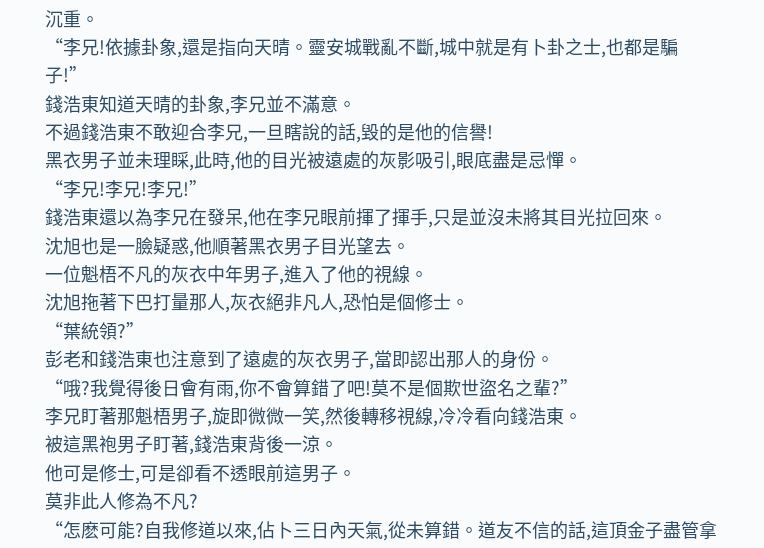沉重。
“李兄!依據卦象,還是指向天晴。靈安城戰亂不斷,城中就是有卜卦之士,也都是騙子!”
錢浩東知道天晴的卦象,李兄並不滿意。
不過錢浩東不敢迎合李兄,一旦瞎說的話,毀的是他的信譽!
黑衣男子並未理睬,此時,他的目光被遠處的灰影吸引,眼底盡是忌憚。
“李兄!李兄!李兄!”
錢浩東還以為李兄在發呆,他在李兄眼前揮了揮手,只是並沒未將其目光拉回來。
沈旭也是一臉疑惑,他順著黑衣男子目光望去。
一位魁梧不凡的灰衣中年男子,進入了他的視線。
沈旭拖著下巴打量那人,灰衣絕非凡人,恐怕是個修士。
“葉統領?”
彭老和錢浩東也注意到了遠處的灰衣男子,當即認出那人的身份。
“哦?我覺得後日會有雨,你不會算錯了吧!莫不是個欺世盜名之輩?”
李兄盯著那魁梧男子,旋即微微一笑,然後轉移視線,冷冷看向錢浩東。
被這黑袍男子盯著,錢浩東背後一涼。
他可是修士,可是卻看不透眼前這男子。
莫非此人修為不凡?
“怎麽可能?自我修道以來,佔卜三日內天氣,從未算錯。道友不信的話,這頂金子盡管拿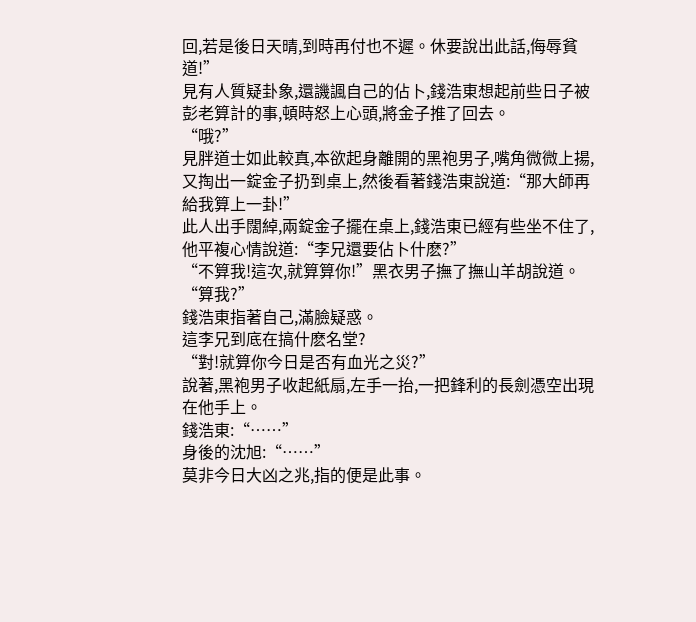回,若是後日天晴,到時再付也不遲。休要說出此話,侮辱貧道!”
見有人質疑卦象,還譏諷自己的佔卜,錢浩東想起前些日子被彭老算計的事,頓時怒上心頭,將金子推了回去。
“哦?”
見胖道士如此較真,本欲起身離開的黑袍男子,嘴角微微上揚,又掏出一錠金子扔到桌上,然後看著錢浩東說道:“那大師再給我算上一卦!”
此人出手闊綽,兩錠金子擺在桌上,錢浩東已經有些坐不住了,他平複心情說道:“李兄還要佔卜什麽?”
“不算我!這次,就算算你!”黑衣男子撫了撫山羊胡說道。
“算我?”
錢浩東指著自己,滿臉疑惑。
這李兄到底在搞什麽名堂?
“對!就算你今日是否有血光之災?”
說著,黑袍男子收起紙扇,左手一抬,一把鋒利的長劍憑空出現在他手上。
錢浩東:“……”
身後的沈旭:“……”
莫非今日大凶之兆,指的便是此事。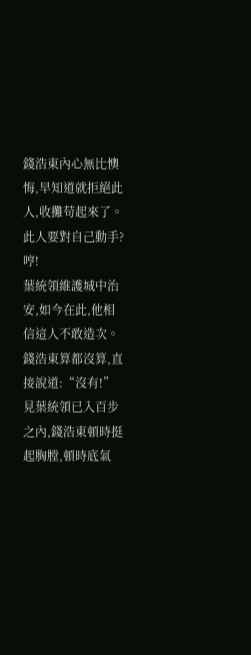錢浩東內心無比懊悔,早知道就拒絕此人,收攤苟起來了。
此人要對自己動手?
哼!
葉統領維護城中治安,如今在此,他相信這人不敢造次。
錢浩東算都沒算,直接說道:“沒有!”
見葉統領已入百步之內,錢浩東頓時挺起胸膛,頓時底氣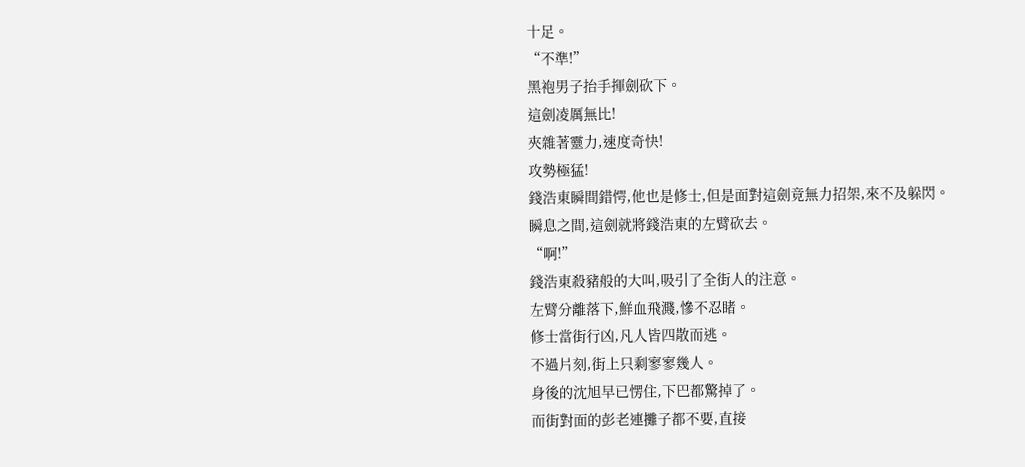十足。
“不準!”
黑袍男子抬手揮劍砍下。
這劍凌厲無比!
夾雜著靈力,速度奇快!
攻勢極猛!
錢浩東瞬間錯愕,他也是修士,但是面對這劍竟無力招架,來不及躲閃。
瞬息之間,這劍就將錢浩東的左臂砍去。
“啊!”
錢浩東殺豬般的大叫,吸引了全街人的注意。
左臂分離落下,鮮血飛濺,慘不忍睹。
修士當街行凶,凡人皆四散而逃。
不過片刻,街上只剩寥寥幾人。
身後的沈旭早已愣住,下巴都驚掉了。
而街對面的彭老連攤子都不要,直接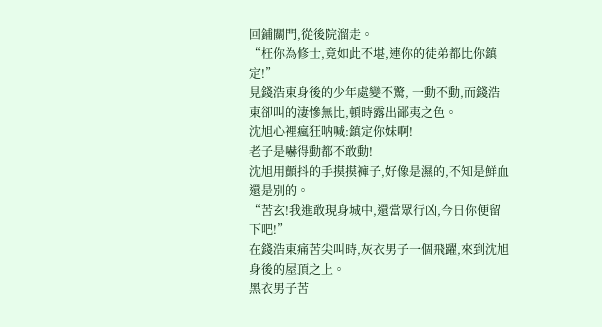回鋪關門,從後院溜走。
“枉你為修士,竟如此不堪,連你的徒弟都比你鎮定!”
見錢浩東身後的少年處變不驚, 一動不動,而錢浩東卻叫的淒慘無比,頓時露出鄙夷之色。
沈旭心裡瘋狂呐喊:鎮定你妹啊!
老子是嚇得動都不敢動!
沈旭用顫抖的手摸摸褲子,好像是濕的,不知是鮮血還是別的。
“苦玄!我進敢現身城中,還當眾行凶,今日你便留下吧!”
在錢浩東痛苦尖叫時,灰衣男子一個飛躍,來到沈旭身後的屋頂之上。
黑衣男子苦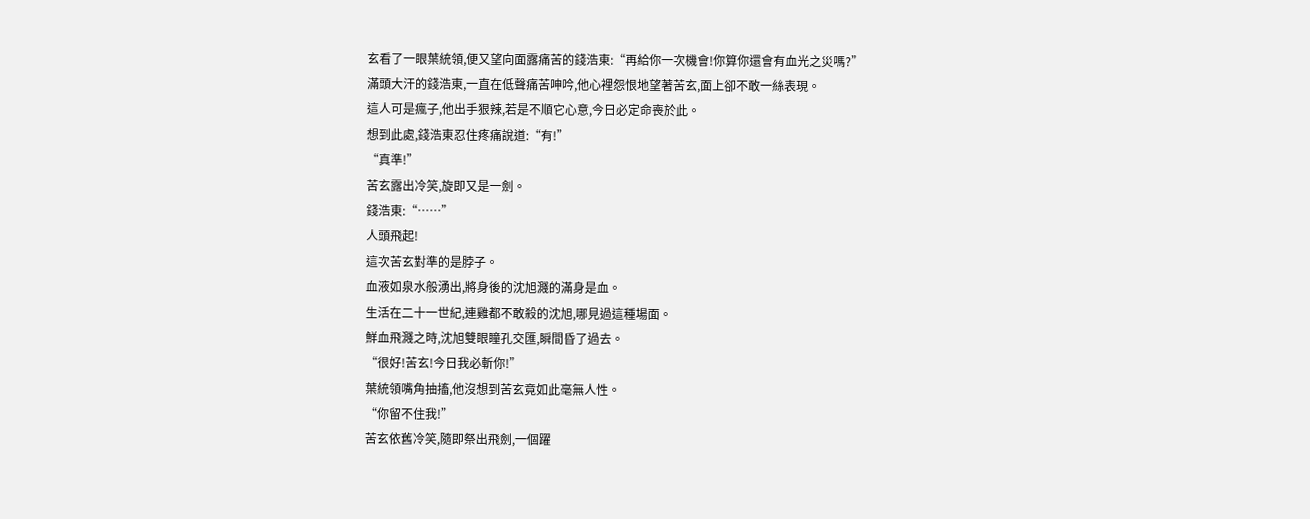玄看了一眼葉統領,便又望向面露痛苦的錢浩東:“再給你一次機會!你算你還會有血光之災嗎?”
滿頭大汗的錢浩東,一直在低聲痛苦呻吟,他心裡怨恨地望著苦玄,面上卻不敢一絲表現。
這人可是瘋子,他出手狠辣,若是不順它心意,今日必定命喪於此。
想到此處,錢浩東忍住疼痛說道:“有!”
“真準!”
苦玄露出冷笑,旋即又是一劍。
錢浩東:“……”
人頭飛起!
這次苦玄對準的是脖子。
血液如泉水般湧出,將身後的沈旭濺的滿身是血。
生活在二十一世紀,連雞都不敢殺的沈旭,哪見過這種場面。
鮮血飛濺之時,沈旭雙眼瞳孔交匯,瞬間昏了過去。
“很好!苦玄!今日我必斬你!”
葉統領嘴角抽搐,他沒想到苦玄竟如此毫無人性。
“你留不住我!”
苦玄依舊冷笑,隨即祭出飛劍,一個躍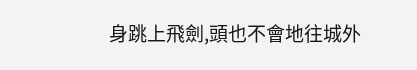身跳上飛劍,頭也不會地往城外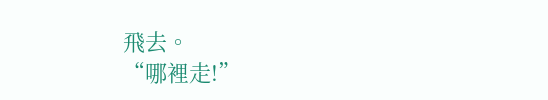飛去。
“哪裡走!”